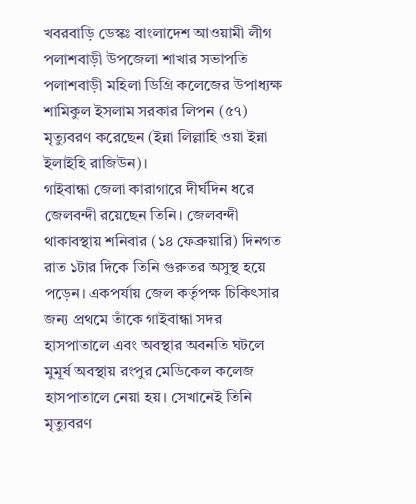খবরবাড়ি ডেস্কঃ বাংলাদেশ আওয়ামী লীগ পলাশবাড়ী উপজেলা শাখার সভাপতি পলাশবাড়ী মহিলা ডিগ্রি কলেজের উপাধ্যক্ষ শামিকুল ইসলাম সরকার লিপন (৫৭) মৃত্যুবরণ করেছেন (ইন্না লিল্লাহি ওয়া ইন্না ইলাইহি রাজিউন)।
গাইবান্ধা জেলা কারাগারে দীর্ঘদিন ধরে জেলবন্দী রয়েছেন তিনি। জেলবন্দী থাকাবস্থায় শনিবার (১৪ ফেব্রুয়ারি) দিনগত রাত ১টার দিকে তিনি গুরুতর অসুস্থ হয়ে পড়েন। একপর্যায় জেল কর্তৃপক্ষ চিকিৎসার জন্য প্রথমে তাঁকে গাইবান্ধা সদর হাসপাতালে এবং অবস্থার অবনতি ঘটলে মুমূর্ষ অবস্থায় রংপুর মেডিকেল কলেজ হাসপাতালে নেয়া হয়। সেখানেই তিনি মৃত্যুবরণ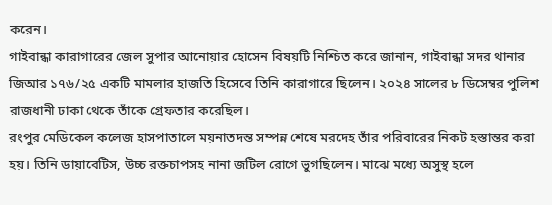করেন।
গাইবান্ধা কারাগারের জেল সুপার আনোয়ার হোসেন বিষয়টি নিশ্চিত করে জানান, গাইবান্ধা সদর থানার জিআর ১৭৬/২৫ একটি মামলার হাজতি হিসেবে তিনি কারাগারে ছিলেন। ২০২৪ সালের ৮ ডিসেম্বর পুলিশ রাজধানী ঢাকা থেকে তাঁকে গ্রেফতার করেছিল।
রংপুর মেডিকেল কলেজ হাসপাতালে ময়নাতদন্ত সম্পন্ন শেষে মরদেহ তাঁর পরিবারের নিকট হস্তান্তর করা হয়। তিনি ডায়াবেটিস, উচ্চ রক্তচাপসহ নানা জটিল রোগে ভুগছিলেন। মাঝে মধ্যে অসুস্থ হলে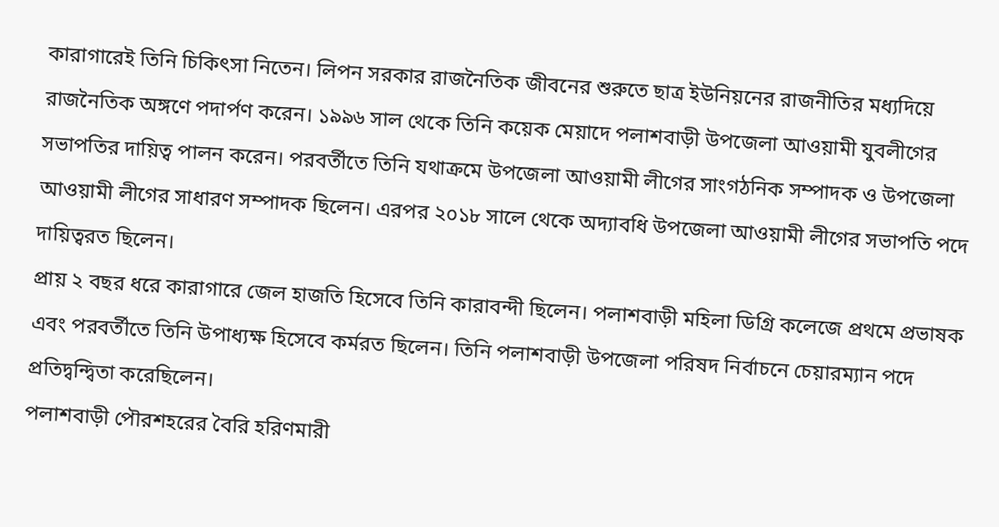কারাগারেই তিনি চিকিৎসা নিতেন। লিপন সরকার রাজনৈতিক জীবনের শুরুতে ছাত্র ইউনিয়নের রাজনীতির মধ্যদিয়ে রাজনৈতিক অঙ্গণে পদার্পণ করেন। ১৯৯৬ সাল থেকে তিনি কয়েক মেয়াদে পলাশবাড়ী উপজেলা আওয়ামী যুবলীগের সভাপতির দায়িত্ব পালন করেন। পরবর্তীতে তিনি যথাক্রমে উপজেলা আওয়ামী লীগের সাংগঠনিক সম্পাদক ও উপজেলা আওয়ামী লীগের সাধারণ সম্পাদক ছিলেন। এরপর ২০১৮ সালে থেকে অদ্যাবধি উপজেলা আওয়ামী লীগের সভাপতি পদে দায়িত্বরত ছিলেন।
প্রায় ২ বছর ধরে কারাগারে জেল হাজতি হিসেবে তিনি কারাবন্দী ছিলেন। পলাশবাড়ী মহিলা ডিগ্রি কলেজে প্রথমে প্রভাষক এবং পরবর্তীতে তিনি উপাধ্যক্ষ হিসেবে কর্মরত ছিলেন। তিনি পলাশবাড়ী উপজেলা পরিষদ নির্বাচনে চেয়ারম্যান পদে প্রতিদ্বন্দ্বিতা করেছিলেন।
পলাশবাড়ী পৌরশহরের বৈরি হরিণমারী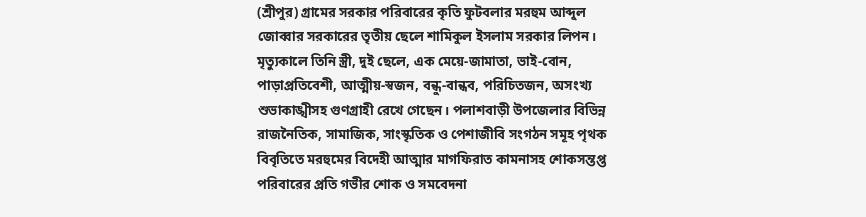(শ্রীপুর) গ্রামের সরকার পরিবারের কৃতি ফুটবলার মরহুম আব্দুল জোব্বার সরকারের তৃতীয় ছেলে শামিকুল ইসলাম সরকার লিপন। মৃত্যুকালে তিনি স্ত্রী, দুই ছেলে, এক মেয়ে-জামাতা, ভাই-বোন, পাড়াপ্রতিবেশী, আত্মীয়-স্বজন, বন্ধু-বান্ধব, পরিচিতজন, অসংখ্য শুভাকাঙ্খীসহ গুণগ্রাহী রেখে গেছেন। পলাশবাড়ী উপজেলার বিভিন্ন রাজনৈতিক, সামাজিক, সাংস্কৃতিক ও পেশাজীবি সংগঠন সমূহ পৃথক বিবৃতিতে মরহুমের বিদেহী আত্মার মাগফিরাত কামনাসহ শোকসন্তপ্ত পরিবারের প্রতি গভীর শোক ও সমবেদনা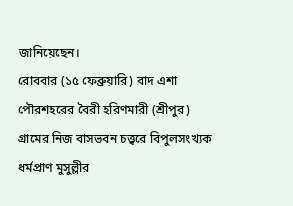জানিয়েছেন।
রোববার (১৫ ফেব্রুয়ারি) বাদ এশা পৌরশহরের বৈরী হরিণমারী (শ্রীপুর) গ্রামের নিজ বাসভবন চত্ত্বরে বিপুলসংখ্যক ধর্মপ্রাণ মুসুল্লীর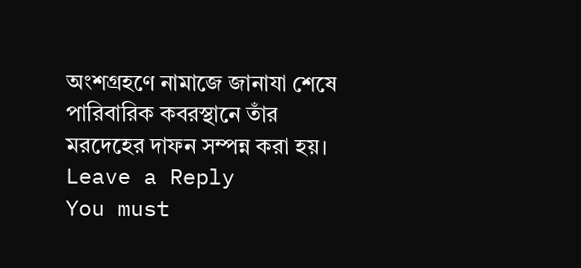অংশগ্রহণে নামাজে জানাযা শেষে পারিবারিক কবরস্থানে তাঁর মরদেহের দাফন সম্পন্ন করা হয়।
Leave a Reply
You must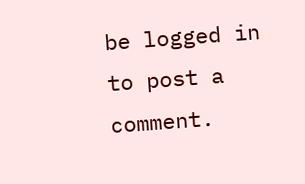be logged in to post a comment.